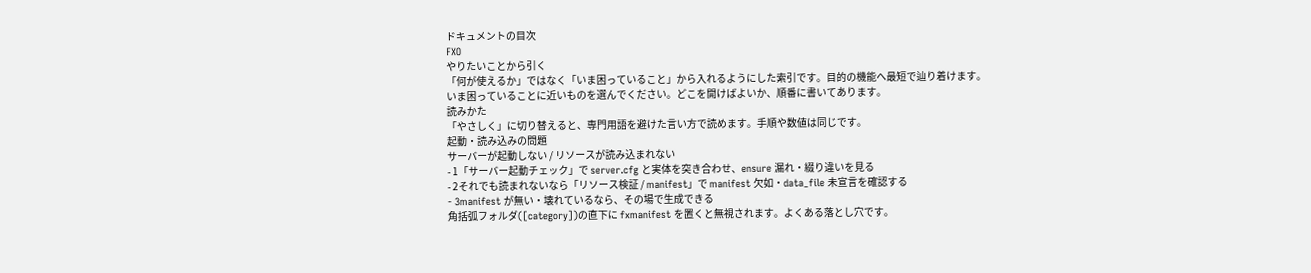ドキュメントの目次
FXO
やりたいことから引く
「何が使えるか」ではなく「いま困っていること」から入れるようにした索引です。目的の機能へ最短で辿り着けます。
いま困っていることに近いものを選んでください。どこを開けばよいか、順番に書いてあります。
読みかた
「やさしく」に切り替えると、専門用語を避けた言い方で読めます。手順や数値は同じです。
起動・読み込みの問題
サーバーが起動しない / リソースが読み込まれない
- 1「サーバー起動チェック」で server.cfg と実体を突き合わせ、ensure 漏れ・綴り違いを見る
- 2それでも読まれないなら「リソース検証 / manifest」で manifest 欠如・data_file 未宣言を確認する
- 3manifest が無い・壊れているなら、その場で生成できる
角括弧フォルダ([category])の直下に fxmanifest を置くと無視されます。よくある落とし穴です。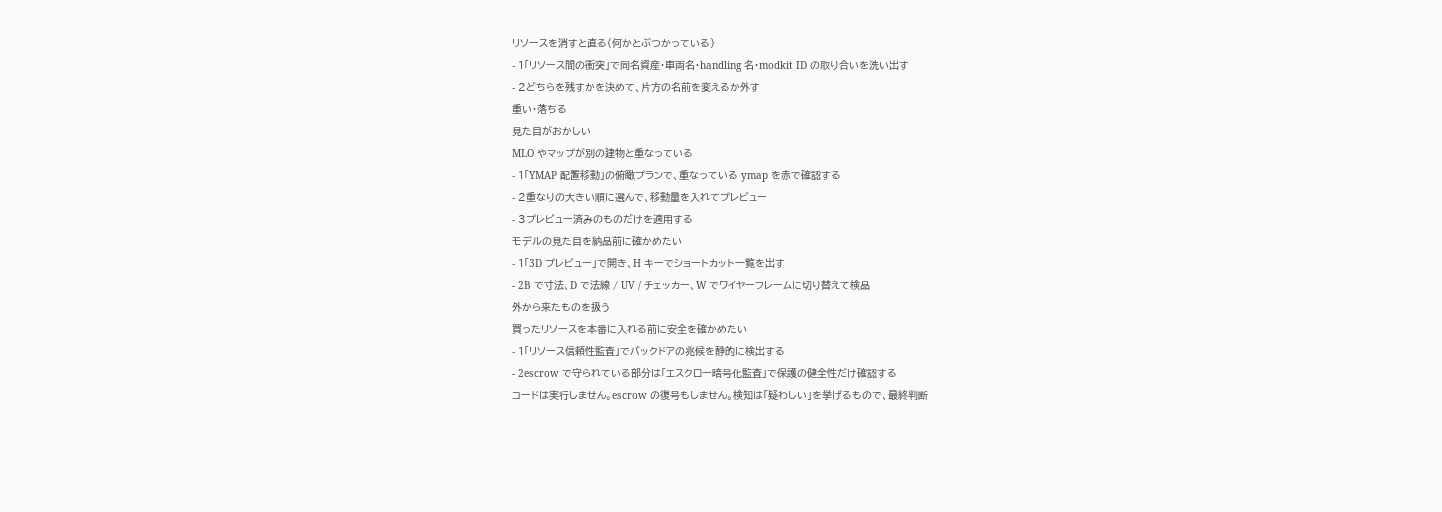リソースを消すと直る(何かとぶつかっている)
- 1「リソース間の衝突」で同名資産・車両名・handling 名・modkit ID の取り合いを洗い出す
- 2どちらを残すかを決めて、片方の名前を変えるか外す
重い・落ちる
見た目がおかしい
MLO やマップが別の建物と重なっている
- 1「YMAP 配置移動」の俯瞰プランで、重なっている ymap を赤で確認する
- 2重なりの大きい順に選んで、移動量を入れてプレビュー
- 3プレビュー済みのものだけを適用する
モデルの見た目を納品前に確かめたい
- 1「3D プレビュー」で開き、H キーでショートカット一覧を出す
- 2B で寸法、D で法線 / UV / チェッカー、W でワイヤーフレームに切り替えて検品
外から来たものを扱う
買ったリソースを本番に入れる前に安全を確かめたい
- 1「リソース信頼性監査」でバックドアの兆候を静的に検出する
- 2escrow で守られている部分は「エスクロー暗号化監査」で保護の健全性だけ確認する
コードは実行しません。escrow の復号もしません。検知は「疑わしい」を挙げるもので、最終判断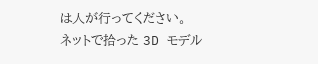は人が行ってください。
ネットで拾った 3D モデル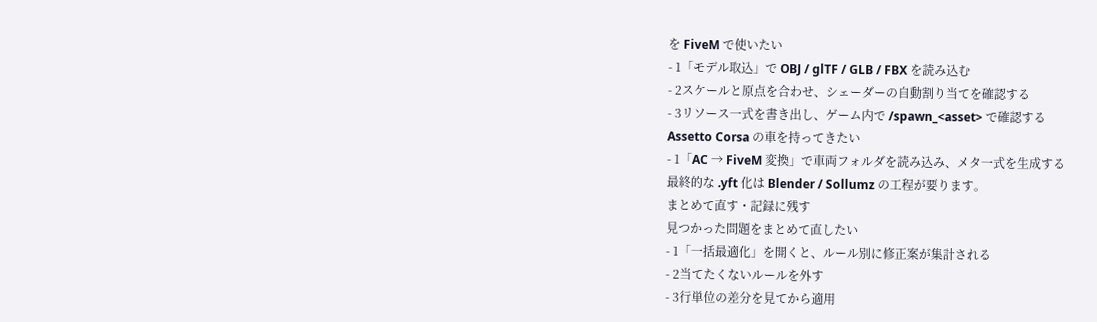を FiveM で使いたい
- 1「モデル取込」で OBJ / glTF / GLB / FBX を読み込む
- 2スケールと原点を合わせ、シェーダーの自動割り当てを確認する
- 3リソース一式を書き出し、ゲーム内で /spawn_<asset> で確認する
Assetto Corsa の車を持ってきたい
- 1「AC → FiveM 変換」で車両フォルダを読み込み、メタ一式を生成する
最終的な .yft 化は Blender / Sollumz の工程が要ります。
まとめて直す・記録に残す
見つかった問題をまとめて直したい
- 1「一括最適化」を開くと、ルール別に修正案が集計される
- 2当てたくないルールを外す
- 3行単位の差分を見てから適用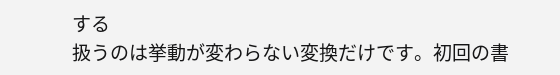する
扱うのは挙動が変わらない変換だけです。初回の書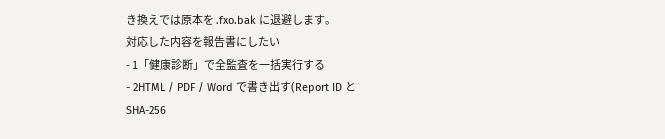き換えでは原本を .fxo.bak に退避します。
対応した内容を報告書にしたい
- 1「健康診断」で全監査を一括実行する
- 2HTML / PDF / Word で書き出す(Report ID と SHA-256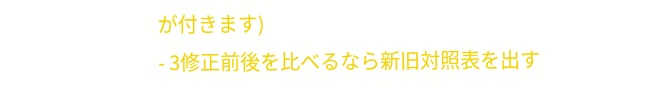が付きます)
- 3修正前後を比べるなら新旧対照表を出す